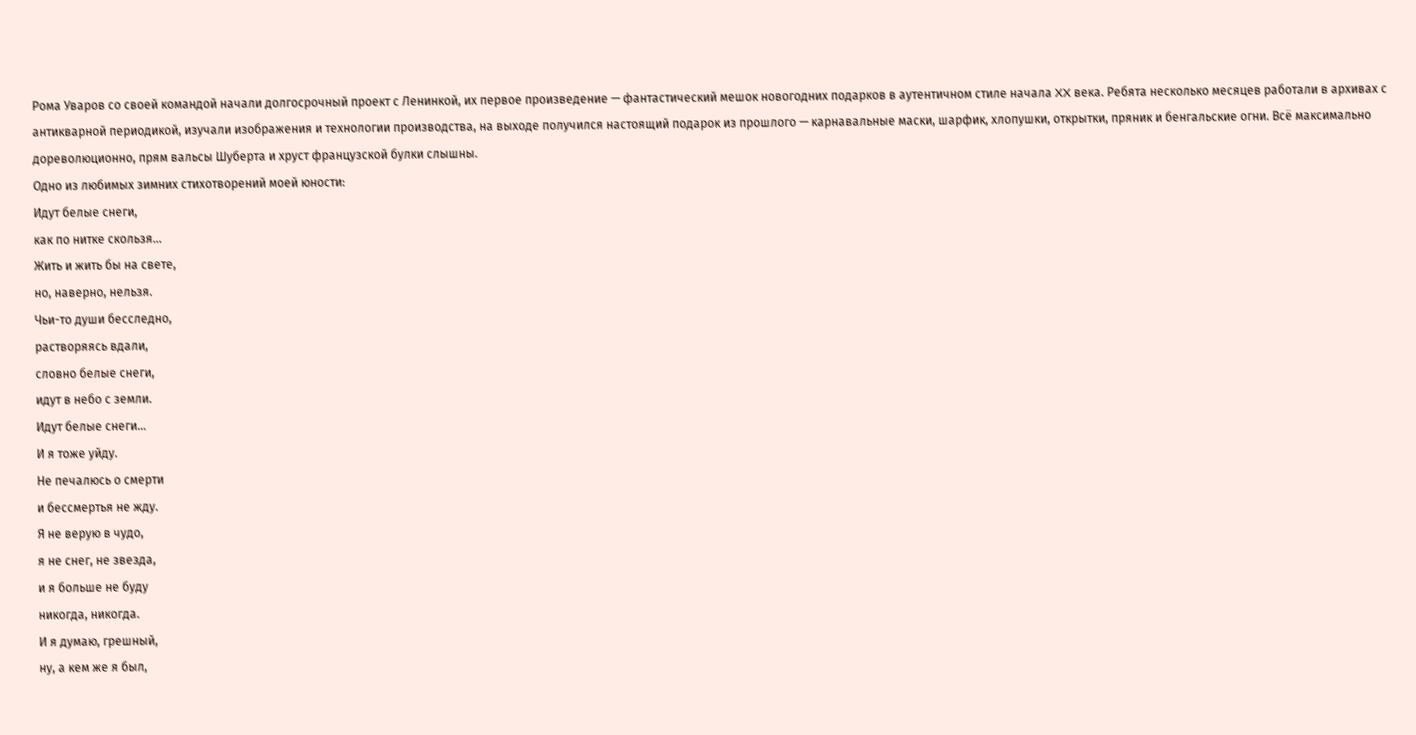Рома Уваров со своей командой начали долгосрочный проект с Ленинкой, их первое произведение — фантастический мешок новогодних подарков в аутентичном стиле начала XX века. Ребята несколько месяцев работали в архивах с антикварной периодикой, изучали изображения и технологии производства, на выходе получился настоящий подарок из прошлого — карнавальные маски, шарфик, хлопушки, открытки, пряник и бенгальские огни. Всё максимально дореволюционно, прям вальсы Шуберта и хруст французской булки слышны.
Одно из любимых зимних стихотворений моей юности:
Идут белые снеги,
как по нитке скользя...
Жить и жить бы на свете,
но, наверно, нельзя.
Чьи-то души бесследно,
растворяясь вдали,
словно белые снеги,
идут в небо с земли.
Идут белые снеги...
И я тоже уйду.
Не печалюсь о смерти
и бессмертья не жду.
Я не верую в чудо,
я не снег, не звезда,
и я больше не буду
никогда, никогда.
И я думаю, грешный,
ну, а кем же я был,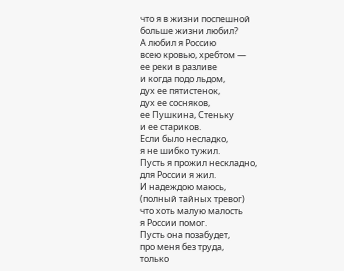что я в жизни поспешной
больше жизни любил?
А любил я Россию
всею кровью, хребтом —
ее реки в разливе
и когда подо льдом,
дух ее пятистенок,
дух ее сосняков,
ее Пушкина, Стеньку
и ее стариков.
Если было несладко,
я не шибко тужил.
Пусть я прожил нескладно,
для России я жил.
И надеждою маюсь,
(полный тайных тревог)
что хоть малую малость
я России помог.
Пусть она позабудет,
про меня без труда,
только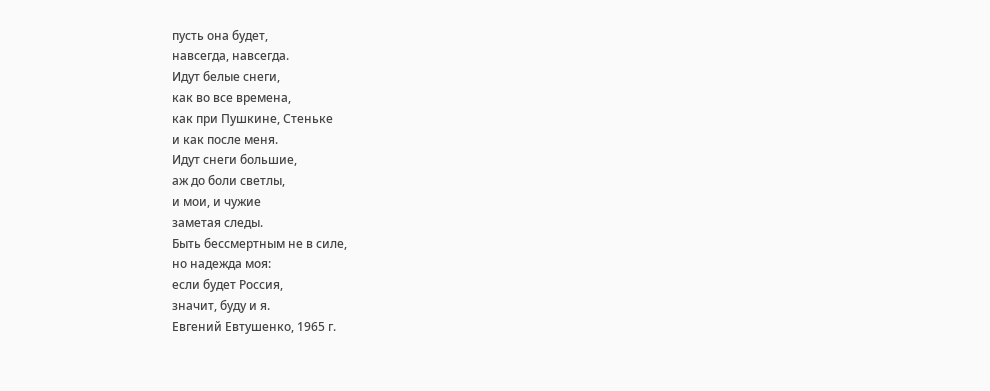пусть она будет,
навсегда, навсегда.
Идут белые снеги,
как во все времена,
как при Пушкине, Стеньке
и как после меня.
Идут снеги большие,
аж до боли светлы,
и мои, и чужие
заметая следы.
Быть бессмертным не в силе,
но надежда моя:
если будет Россия,
значит, буду и я.
Евгений Евтушенко, 1965 г.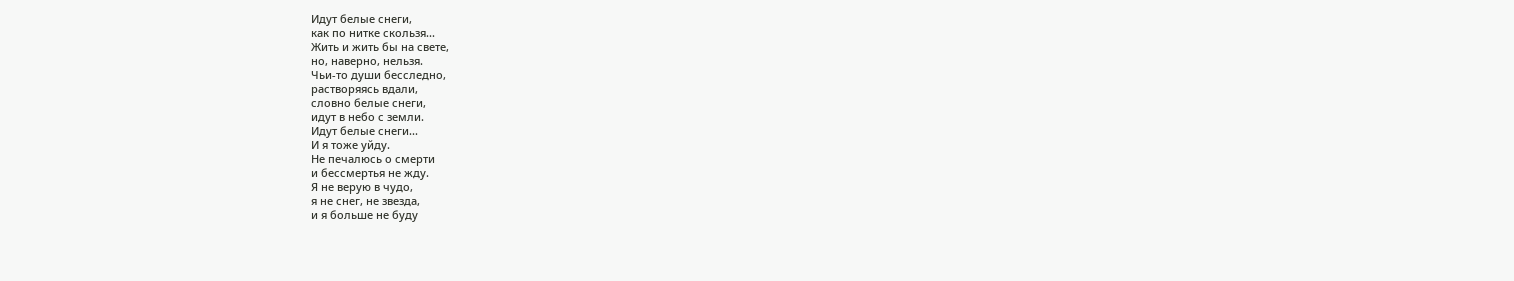Идут белые снеги,
как по нитке скользя...
Жить и жить бы на свете,
но, наверно, нельзя.
Чьи-то души бесследно,
растворяясь вдали,
словно белые снеги,
идут в небо с земли.
Идут белые снеги...
И я тоже уйду.
Не печалюсь о смерти
и бессмертья не жду.
Я не верую в чудо,
я не снег, не звезда,
и я больше не буду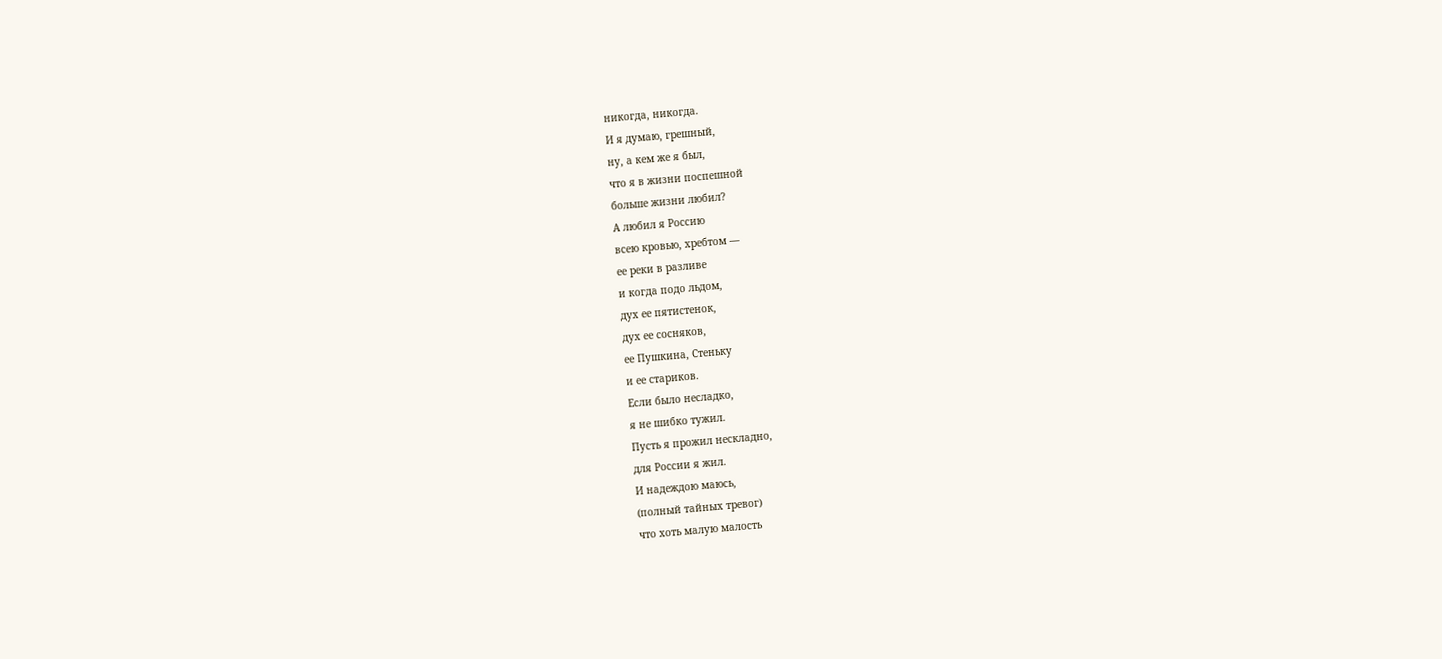никогда, никогда.
И я думаю, грешный,
ну, а кем же я был,
что я в жизни поспешной
больше жизни любил?
А любил я Россию
всею кровью, хребтом —
ее реки в разливе
и когда подо льдом,
дух ее пятистенок,
дух ее сосняков,
ее Пушкина, Стеньку
и ее стариков.
Если было несладко,
я не шибко тужил.
Пусть я прожил нескладно,
для России я жил.
И надеждою маюсь,
(полный тайных тревог)
что хоть малую малость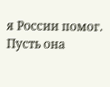я России помог.
Пусть она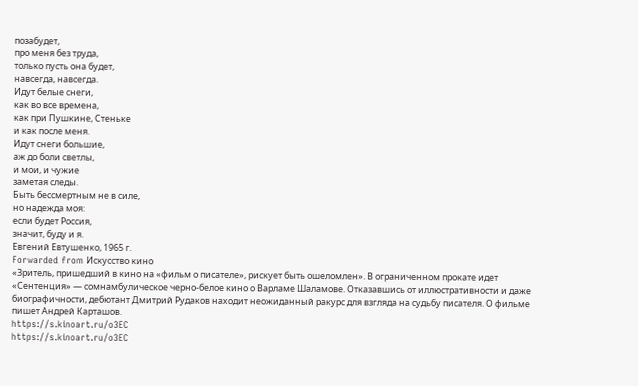позабудет,
про меня без труда,
только пусть она будет,
навсегда, навсегда.
Идут белые снеги,
как во все времена,
как при Пушкине, Стеньке
и как после меня.
Идут снеги большие,
аж до боли светлы,
и мои, и чужие
заметая следы.
Быть бессмертным не в силе,
но надежда моя:
если будет Россия,
значит, буду и я.
Евгений Евтушенко, 1965 г.
Forwarded from Искусство кино
«Зритель, пришедший в кино на «фильм о писателе», рискует быть ошеломлен». В ограниченном прокате идет «Сентенция» — сомнамбулическое черно-белое кино о Варламе Шаламове. Отказавшись от иллюстративности и даже биографичности, дебютант Дмитрий Рудаков находит неожиданный ракурс для взгляда на судьбу писателя. О фильме пишет Андрей Карташов.
https://s.kinoart.ru/o3EC
https://s.kinoart.ru/o3EC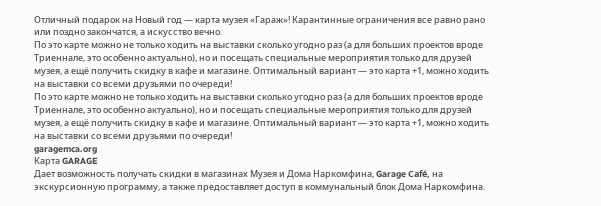Отличный подарок на Новый год — карта музея «Гараж»! Карантинные ограничения все равно рано или поздно закончатся, а искусство вечно.
По это карте можно не только ходить на выставки сколько угодно раз (а для больших проектов вроде Триеннале, это особенно актуально), но и посещать специальные мероприятия только для друзей музея, а ещё получить скидку в кафе и магазине. Оптимальный вариант — это карта +1, можно ходить на выставки со всеми друзьями по очереди!
По это карте можно не только ходить на выставки сколько угодно раз (а для больших проектов вроде Триеннале, это особенно актуально), но и посещать специальные мероприятия только для друзей музея, а ещё получить скидку в кафе и магазине. Оптимальный вариант — это карта +1, можно ходить на выставки со всеми друзьями по очереди!
garagemca.org
Карта GARAGE
Дает возможность получать скидки в магазинах Музея и Дома Наркомфина, Garage Café, на экскурсионную программу, а также предоставляет доступ в коммунальный блок Дома Наркомфина.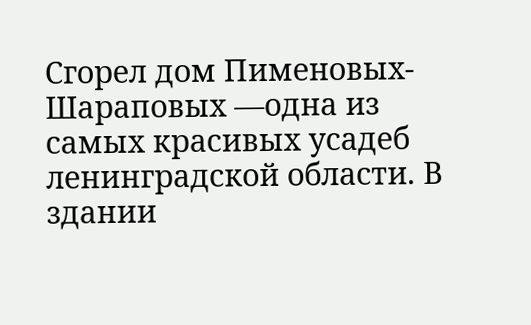Сгорел дом Пименовых-Шараповых —одна из самых красивых усадеб ленинградской области. В здании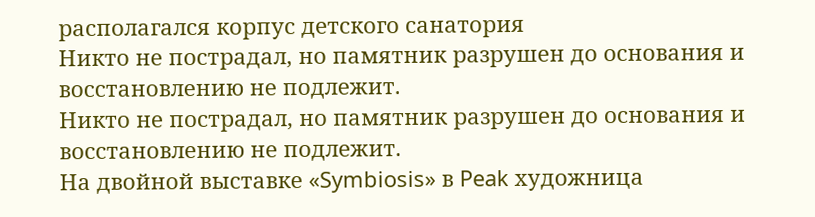располагался корпус детского санатория
Никто не пострадал, но памятник разрушен до основания и восстановлению не подлежит.
Никто не пострадал, но памятник разрушен до основания и восстановлению не подлежит.
На двойной выставке «Symbiosis» в Peak художница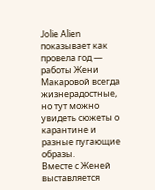Jolie Alien показывает как провела год — работы Жени Макаровой всегда жизнерадостные, но тут можно увидеть сюжеты о карантине и разные пугающие образы.
Вместе с Женей выставляется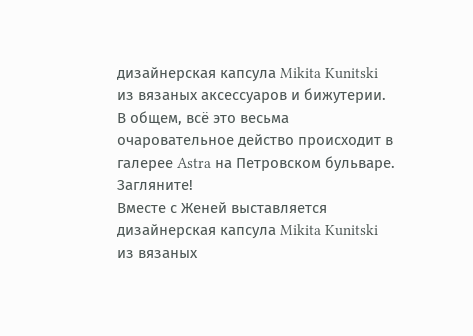дизайнерская капсула Mikita Kunitski из вязаных аксессуаров и бижутерии. В общем, всё это весьма очаровательное действо происходит в галерее Astra на Петровском бульваре. Загляните!
Вместе с Женей выставляется дизайнерская капсула Mikita Kunitski из вязаных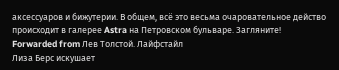аксессуаров и бижутерии. В общем, всё это весьма очаровательное действо происходит в галерее Astra на Петровском бульваре. Загляните!
Forwarded from Лев Толстой. Лайфстайл
Лиза Берс искушает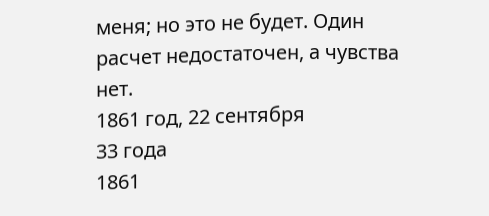меня; но это не будет. Один расчет недостаточен, а чувства нет.
1861 год, 22 сентября
33 года
1861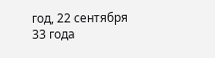год, 22 сентября
33 года